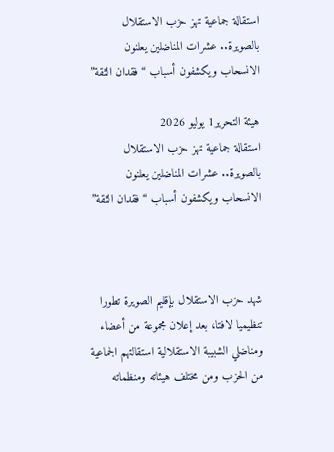استقالة جماعية تهز حزب الاستقلال بالصويرة.. عشرات المناضلين يعلنون الانسحاب ويكشفون أسباب “فقدان الثقة”

هيئة التحرير1 يوليو 2026
استقالة جماعية تهز حزب الاستقلال بالصويرة.. عشرات المناضلين يعلنون الانسحاب ويكشفون أسباب “فقدان الثقة”



شهد حزب الاستقلال بإقليم الصويرة تطورا تنظيميا لافتا، بعد إعلان مجموعة من أعضاء ومناضلي الشبيبة الاستقلالية استقالتهم الجماعية من الحزب ومن مختلف هيئاته ومنظماته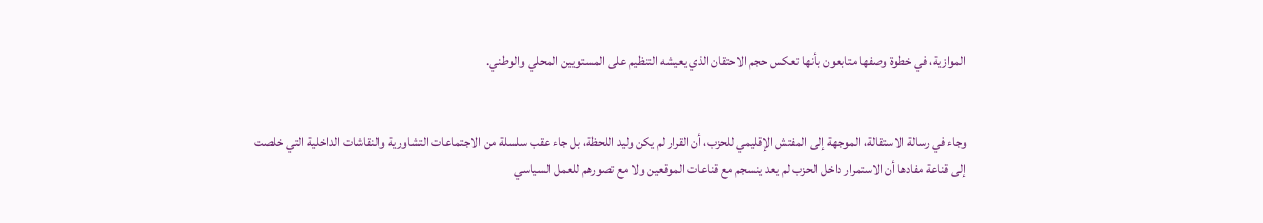الموازية، في خطوة وصفها متابعون بأنها تعكس حجم الاحتقان الذي يعيشه التنظيم على المستويين المحلي والوطني.


وجاء في رسالة الاستقالة، الموجهة إلى المفتش الإقليمي للحزب، أن القرار لم يكن وليد اللحظة، بل جاء عقب سلسلة من الاجتماعات التشاورية والنقاشات الداخلية التي خلصت إلى قناعة مفادها أن الاستمرار داخل الحزب لم يعد ينسجم مع قناعات الموقعين ولا مع تصورهم للعمل السياسي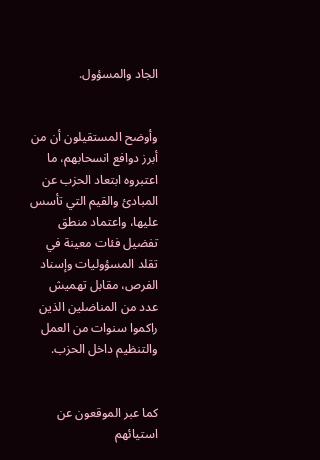الجاد والمسؤول.


وأوضح المستقيلون أن من أبرز دوافع انسحابهم، ما اعتبروه ابتعاد الحزب عن المبادئ والقيم التي تأسس عليها، واعتماد منطق تفضيل فئات معينة في تقلد المسؤوليات وإسناد الفرص، مقابل تهميش عدد من المناضلين الذين راكموا سنوات من العمل والتنظيم داخل الحزب.


كما عبر الموقعون عن استيائهم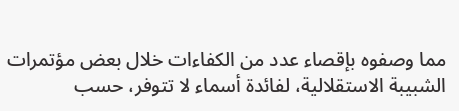مما وصفوه بإقصاء عدد من الكفاءات خلال بعض مؤتمرات الشبيبة الاستقلالية، لفائدة أسماء لا تتوفر، حسب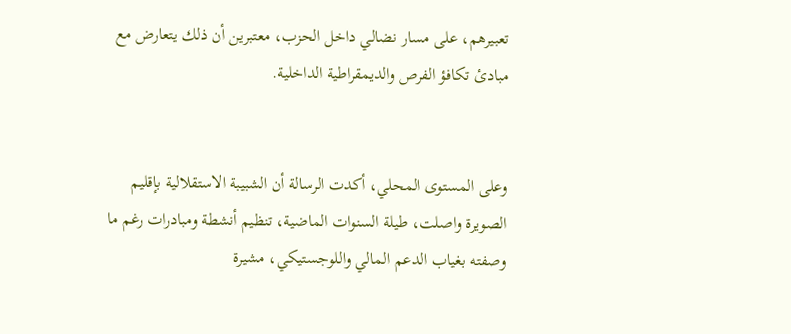تعبيرهم، على مسار نضالي داخل الحزب، معتبرين أن ذلك يتعارض مع مبادئ تكافؤ الفرص والديمقراطية الداخلية.


وعلى المستوى المحلي، أكدت الرسالة أن الشبيبة الاستقلالية بإقليم الصويرة واصلت، طيلة السنوات الماضية، تنظيم أنشطة ومبادرات رغم ما وصفته بغياب الدعم المالي واللوجستيكي، مشيرة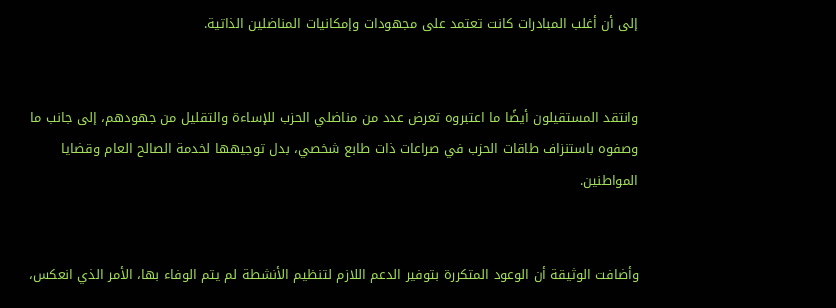إلى أن أغلب المبادرات كانت تعتمد على مجهودات وإمكانيات المناضلين الذاتية.


وانتقد المستقيلون أيضًا ما اعتبروه تعرض عدد من مناضلي الحزب للإساءة والتقليل من جهودهم، إلى جانب ما وصفوه باستنزاف طاقات الحزب في صراعات ذات طابع شخصي، بدل توجيهها لخدمة الصالح العام وقضايا المواطنين.


وأضافت الوثيقة أن الوعود المتكررة بتوفير الدعم اللازم لتنظيم الأنشطة لم يتم الوفاء بها، الأمر الذي انعكس،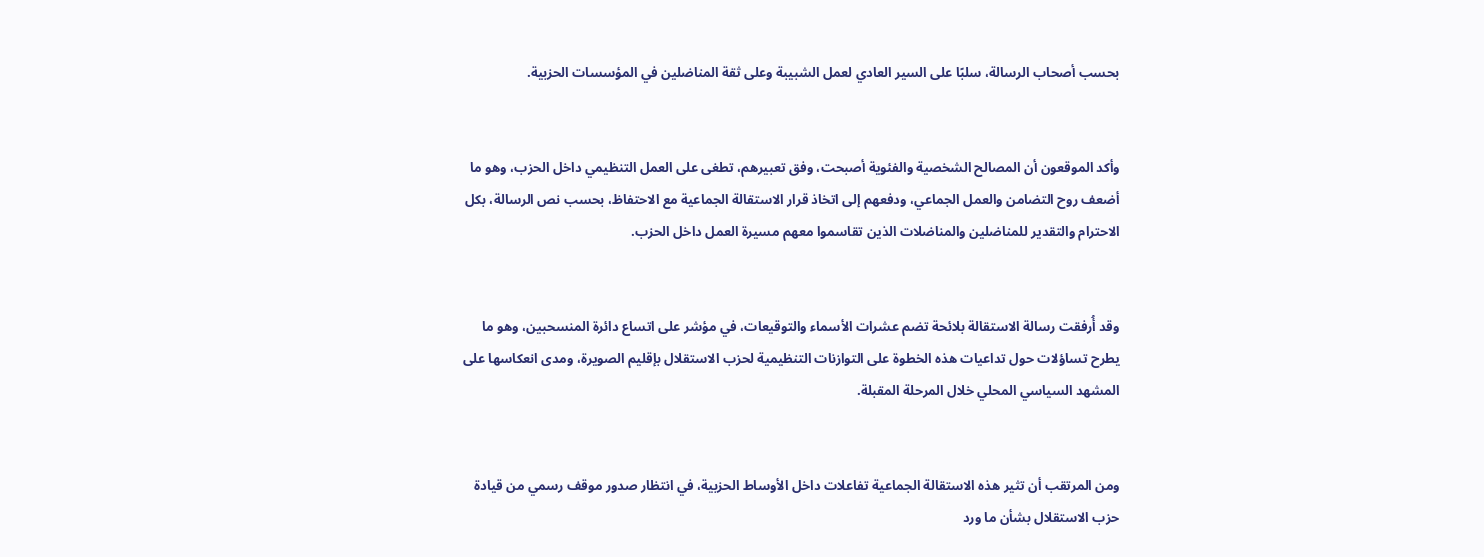بحسب أصحاب الرسالة، سلبًا على السير العادي لعمل الشبيبة وعلى ثقة المناضلين في المؤسسات الحزبية.


وأكد الموقعون أن المصالح الشخصية والفئوية أصبحت، وفق تعبيرهم، تطغى على العمل التنظيمي داخل الحزب، وهو ما أضعف روح التضامن والعمل الجماعي، ودفعهم إلى اتخاذ قرار الاستقالة الجماعية مع الاحتفاظ، بحسب نص الرسالة، بكل الاحترام والتقدير للمناضلين والمناضلات الذين تقاسموا معهم مسيرة العمل داخل الحزب.


وقد أُرفقت رسالة الاستقالة بلائحة تضم عشرات الأسماء والتوقيعات، في مؤشر على اتساع دائرة المنسحبين، وهو ما يطرح تساؤلات حول تداعيات هذه الخطوة على التوازنات التنظيمية لحزب الاستقلال بإقليم الصويرة، ومدى انعكاسها على المشهد السياسي المحلي خلال المرحلة المقبلة.


ومن المرتقب أن تثير هذه الاستقالة الجماعية تفاعلات داخل الأوساط الحزبية، في انتظار صدور موقف رسمي من قيادة حزب الاستقلال بشأن ما ورد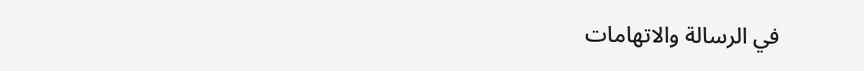في الرسالة والاتهامات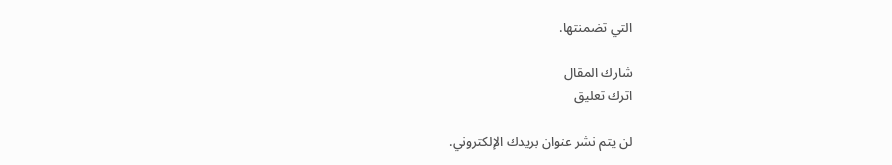التي تضمنتها.

شارك المقال
اترك تعليق

لن يتم نشر عنوان بريدك الإلكتروني.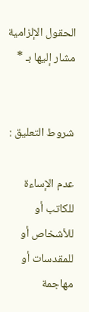الحقول الإلزامية مشار إليها بـ *


شروط التعليق :

عدم الإساءة للكاتب أو للأشخاص أو للمقدسات أو مهاجمة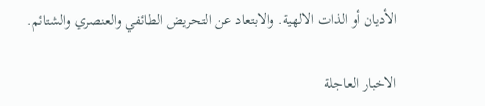الأديان أو الذات الالهية. والابتعاد عن التحريض الطائفي والعنصري والشتائم.

الاخبار العاجلة